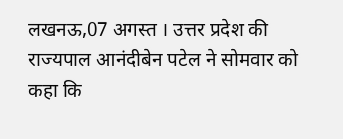लखनऊ,07 अगस्त । उत्तर प्रदेश की राज्यपाल आनंदीबेन पटेल ने सोमवार को कहा कि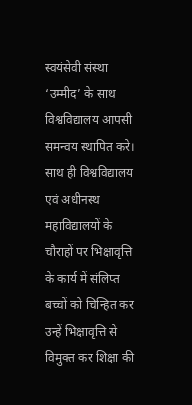स्वयंसेवी संस्था ‘उम्मीद’ के साथ विश्वविद्यालय आपसी समन्वय स्थापित करे। साथ ही विश्वविद्यालय एवं अधीनस्थ महाविद्यालयों के चौराहों पर भिक्षावृत्ति के कार्य में संलिप्त बच्चों को चिन्हित कर उन्हें भिक्षावृत्ति से विमुक्त कर शिक्षा की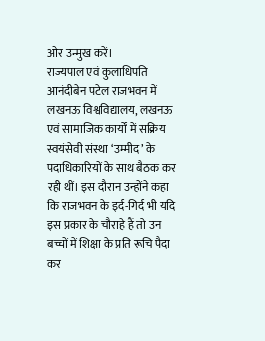ओर उन्मुख करें।
राज्यपाल एवं कुलाधिपति आनंदीबेन पटेल राजभवन में लखनऊ विश्वविद्यालय, लखनऊ एवं सामाजिक कार्यों में सक्रिय स्वयंसेवी संस्था ‘उम्मीद’ के पदाधिकारियों के साथ बैठक कर रही थीं। इस दौरान उन्होंने कहा कि राजभवन के इर्द-गिर्द भी यदि इस प्रकार के चौराहे हैं तो उन बच्चों में शिक्षा के प्रति रूचि पैदा कर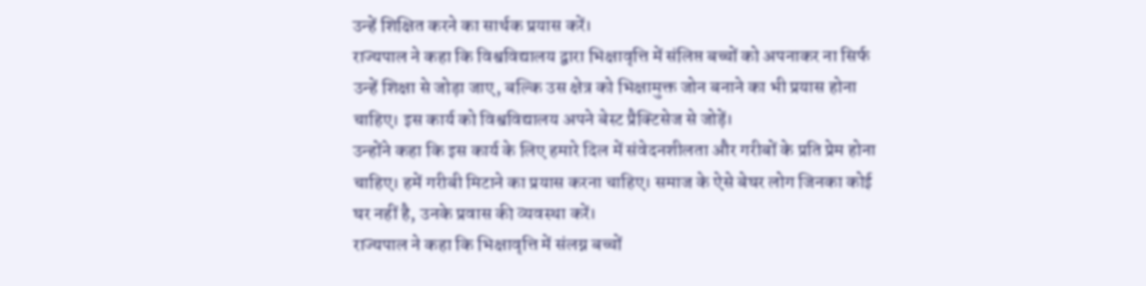उन्हें शिक्षित करने का सार्थक प्रयास करें।
राज्यपाल ने कहा कि विश्वविद्यालय द्वारा भिक्षावृत्ति में संलिप्त बच्चों को अपनाकर ना सिर्फ उन्हें शिक्षा से जोड़ा जाए, बल्कि उस क्षेत्र को भिक्षामुक्त जोन बनाने का भी प्रयास होना चाहिए। इस कार्य को विश्वविद्यालय अपने बेस्ट प्रैक्टिसेज से जोड़ें।
उन्होंने कहा कि इस कार्य के लिए हमारे दिल में संवेदनशीलता और गरीबों के प्रति प्रेम होना चाहिए। हमें गरीबी मिटाने का प्रयास करना चाहिए। समाज के ऐसे बेघर लोग जिनका कोई घर नहीं है, उनके प्रवास की व्यवस्था करें।
राज्यपाल ने कहा कि भिक्षावृत्ति में संलग्न बच्चों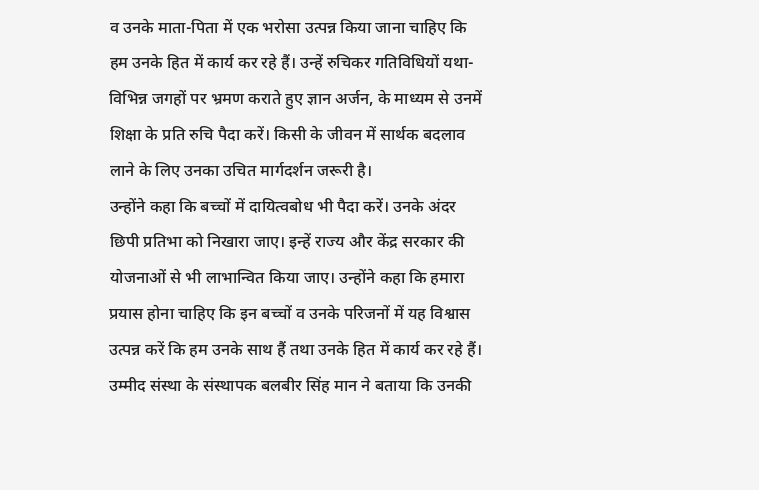व उनके माता-पिता में एक भरोसा उत्पन्न किया जाना चाहिए कि हम उनके हित में कार्य कर रहे हैं। उन्हें रुचिकर गतिविधियों यथा-विभिन्न जगहों पर भ्रमण कराते हुए ज्ञान अर्जन, के माध्यम से उनमें शिक्षा के प्रति रुचि पैदा करें। किसी के जीवन में सार्थक बदलाव लाने के लिए उनका उचित मार्गदर्शन जरूरी है।
उन्होंने कहा कि बच्चों में दायित्वबोध भी पैदा करें। उनके अंदर छिपी प्रतिभा को निखारा जाए। इन्हें राज्य और केंद्र सरकार की योजनाओं से भी लाभान्वित किया जाए। उन्होंने कहा कि हमारा प्रयास होना चाहिए कि इन बच्चों व उनके परिजनों में यह विश्वास उत्पन्न करें कि हम उनके साथ हैं तथा उनके हित में कार्य कर रहे हैं।
उम्मीद संस्था के संस्थापक बलबीर सिंह मान ने बताया कि उनकी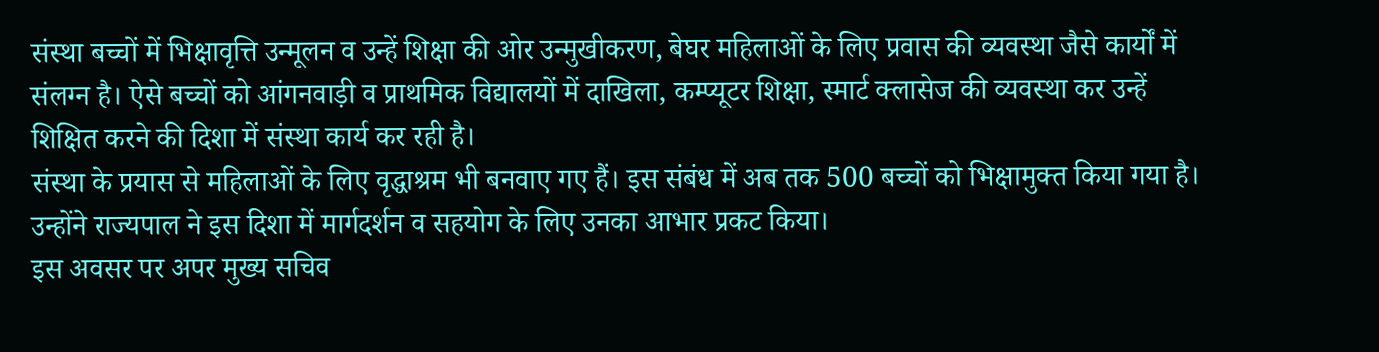संस्था बच्चों में भिक्षावृत्ति उन्मूलन व उन्हें शिक्षा की ओर उन्मुखीकरण, बेघर महिलाओं के लिए प्रवास की व्यवस्था जैसे कार्यों में संलग्न है। ऐसे बच्चों को आंगनवाड़ी व प्राथमिक विद्यालयों में दाखिला, कम्प्यूटर शिक्षा, स्मार्ट क्लासेज की व्यवस्था कर उन्हें शिक्षित करने की दिशा में संस्था कार्य कर रही है।
संस्था के प्रयास से महिलाओं के लिए वृद्धाश्रम भी बनवाए गए हैं। इस संबंध में अब तक 500 बच्चों को भिक्षामुक्त किया गया है। उन्होंने राज्यपाल ने इस दिशा में मार्गदर्शन व सहयोग के लिए उनका आभार प्रकट किया।
इस अवसर पर अपर मुख्य सचिव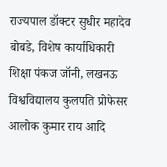राज्यपाल डॉक्टर सुधीर महादेव बोबडे, विशेष कार्याधिकारी शिक्षा पंकज जॉनी, लखनऊ विश्वविद्यालय कुलपति प्रोफेसर आलोक कुमार राय आदि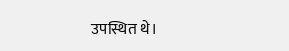उपस्थित थे।